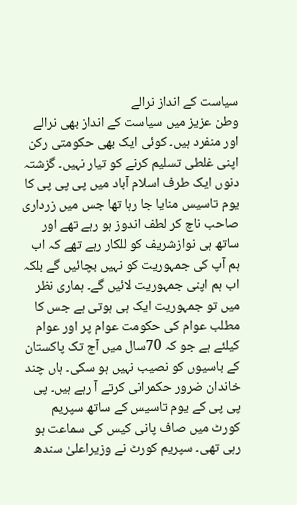سیاست کے انداز نرالے
وطن عزیز میں سیاست کے انداز بھی نرالے اور منفرد ہیں۔ کوئی ایک بھی حکومتی رکن اپنی غلطی تسلیم کرنے کو تیار نہیں۔ گزشتہ دنوں ایک طرف اسلام آباد میں پی پی پی کا یوم تاسیس منایا جا رہا تھا جس میں زرداری صاحب ناچ کر لطف اندوز ہو رہے تھے اور ساتھ ہی نوازشریف کو للکار رہے تھے کہ اب ہم آپ کی جمہوریت کو نہیں بچائیں گے بلکہ اب ہم اپنی جمہوریت لائیں گے۔ ہماری نظر میں تو جمہوریت ایک ہی ہوتی ہے جس کا مطلب عوام کی حکومت عوام پر اور عوام کیلئے ہے جو کہ 70سال میں آج تک پاکستان کے باسیوں کو نصیب نہیں ہو سکی۔ ہاں چند خاندان ضرور حکمرانی کرتے آ رہے ہیں۔ پی پی پی کے یوم تاسیس کے ساتھ سپریم کورٹ میں صاف پانی کیس کی سماعت ہو رہی تھی۔ سپریم کورٹ نے وزیراعلیٰ سندھ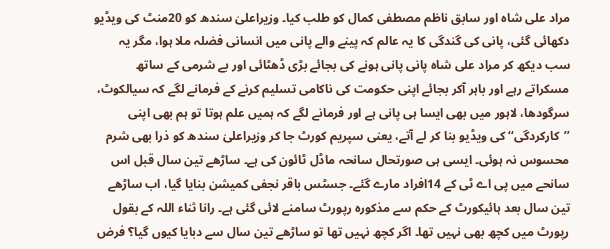مراد علی شاہ اور سابق ناظم مصطفی کمال کو طلب کیا۔ وزیراعلیٰ سندھ کو 20منٹ کی ویڈیو دکھائی گئی، پانی کی گندگی کا یہ عالم کہ پینے والے پانی میں انسانی فضلہ ملا ہوا، مگر یہ سب دیکھ کر مراد علی شاہ پانی پانی ہونے کی بجائے بڑی ڈھٹائی اور بے شرمی کے ساتھ مسکراتے رہے اور باہر آکر بجائے اپنی حکومت کی ناکامی تسلیم کرنے کے فرمانے لگے کہ سیالکوٹ، سرگودھا، لاہور میں بھی ایسا ہی پانی ہے اور فرمانے لگے کہ ہمیں علم ہوتا تو ہم بھی اپنی ’’کارکردگی‘‘ کی ویڈیو بنا کر لے آتے، یعنی سپریم کورٹ جا کر وزیراعلیٰ سندھ کو ذرا بھی شرم محسوس نہ ہوئی۔ ایسی ہی صورتحال سانحہ ماڈل ٹائون کی ہے۔ ساڑھے تین سال قبل اس سانحے میں پی اے ٹی کے 14افراد مارے گئے۔ جسٹس باقر نجفی کمیشن بنایا گیا، اب ساڑھے تین سال بعد ہائیکورٹ کے حکم سے مذکورہ رپورٹ سامنے لائی گئی ہے۔ رانا ثناء اللہ کے بقول رپورٹ میں کچھ بھی نہیں تھا۔ اگر کچھ نہیں تھا تو ساڑھے تین سال سے دبایا کیوں گیا؟ فرض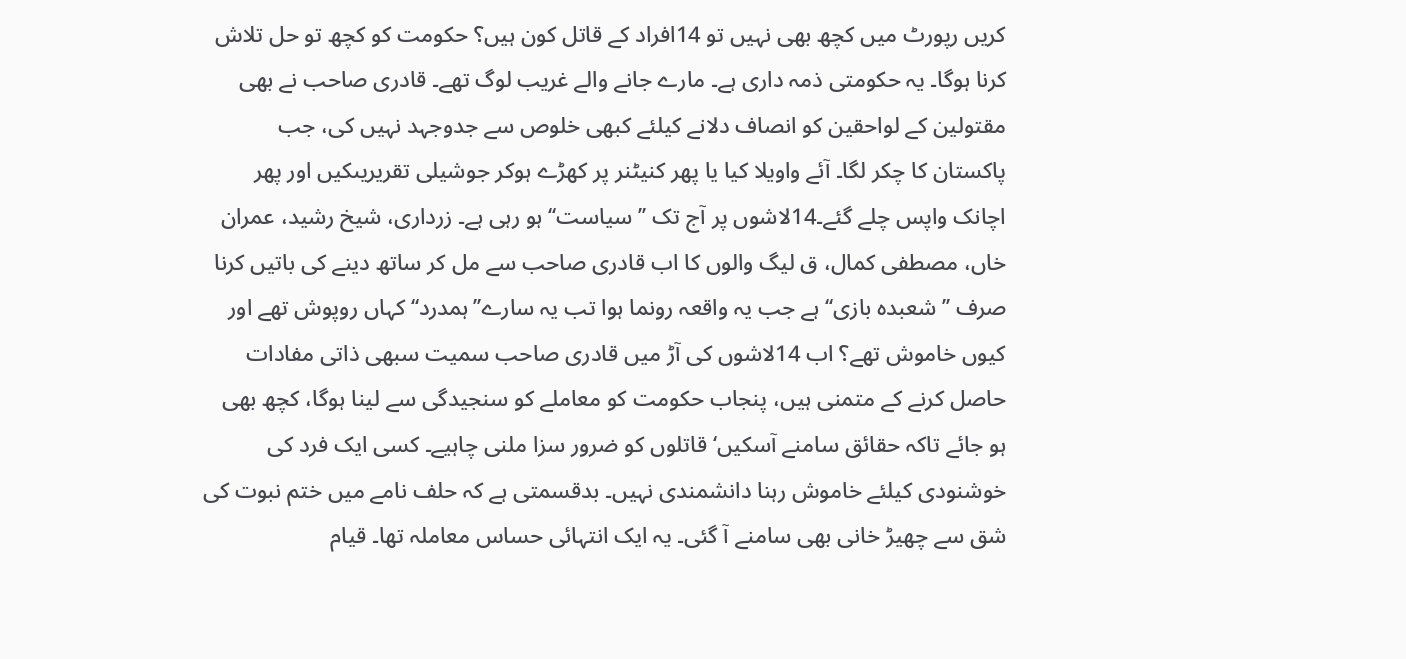کریں رپورٹ میں کچھ بھی نہیں تو 14افراد کے قاتل کون ہیں؟ حکومت کو کچھ تو حل تلاش کرنا ہوگا۔ یہ حکومتی ذمہ داری ہے۔ مارے جانے والے غریب لوگ تھے۔ قادری صاحب نے بھی مقتولین کے لواحقین کو انصاف دلانے کیلئے کبھی خلوص سے جدوجہد نہیں کی، جب پاکستان کا چکر لگا۔ آئے واویلا کیا یا پھر کنیٹنر پر کھڑے ہوکر جوشیلی تقریریںکیں اور پھر اچانک واپس چلے گئے۔14لاشوں پر آج تک ’’سیاست‘‘ ہو رہی ہے۔ زرداری، شیخ رشید، عمران خاں، مصطفی کمال، ق لیگ والوں کا اب قادری صاحب سے مل کر ساتھ دینے کی باتیں کرنا صرف ’’شعبدہ بازی‘‘ ہے جب یہ واقعہ رونما ہوا تب یہ سارے’’ہمدرد‘‘ کہاں روپوش تھے اور کیوں خاموش تھے؟ اب 14لاشوں کی آڑ میں قادری صاحب سمیت سبھی ذاتی مفادات حاصل کرنے کے متمنی ہیں، پنجاب حکومت کو معاملے کو سنجیدگی سے لینا ہوگا، کچھ بھی ہو جائے تاکہ حقائق سامنے آسکیں‘ قاتلوں کو ضرور سزا ملنی چاہیے۔ کسی ایک فرد کی خوشنودی کیلئے خاموش رہنا دانشمندی نہیں۔ بدقسمتی ہے کہ حلف نامے میں ختم نبوت کی شق سے چھیڑ خانی بھی سامنے آ گئی۔ یہ ایک انتہائی حساس معاملہ تھا۔ قیام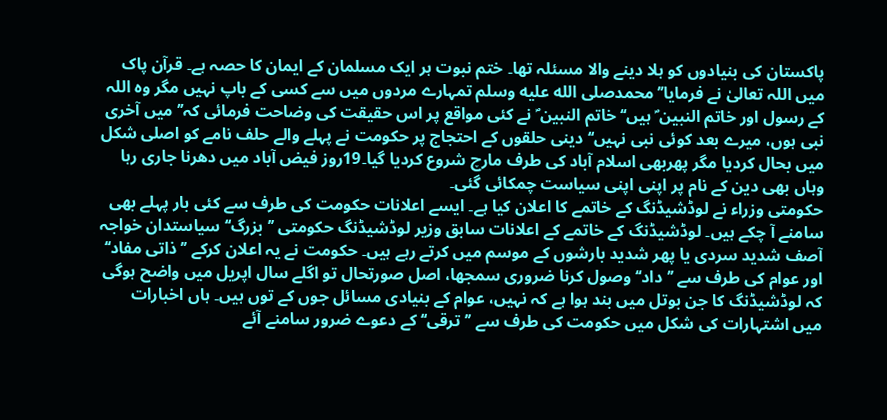پاکستان کی بنیادوں کو ہلا دینے والا مسئلہ تھا۔ ختم نبوت ہر ایک مسلمان کے ایمان کا حصہ ہے۔ قرآن پاک میں اللہ تعالیٰ نے فرمایا’’محمدصلى الله عليه وسلم تمہارے مردوں میں سے کسی کے باپ نہیں مگر وہ اللہ کے رسول اور خاتم النبین ؐ ہیں‘‘ خاتم النبین ؐ نے کئی مواقع پر اس حقیقت کی وضاحت فرمائی کہ’’ میں آخری نبی ہوں، میرے بعد کوئی نبی نہیں‘‘ دینی حلقوں کے احتجاج پر حکومت نے پہلے والے حلف نامے کو اصلی شکل میں بحال کردیا مگر پھربھی اسلام آباد کی طرف مارچ شروع کردیا گیا۔19روز فیض آباد میں دھرنا جاری رہا وہاں بھی دین کے نام پر اپنی اپنی سیاست چمکائی گئی۔
حکومتی وزراء نے لوڈشیڈنگ کے خاتمے کا اعلان کیا ہے۔ ایسے اعلانات حکومت کی طرف سے کئی بار پہلے بھی سامنے آ چکے ہیں۔ لوڈشیڈنگ کے خاتمے کے اعلانات سابق وزیر لوڈشیڈنگ حکومتی ’’بزرگ‘‘ سیاستدان خواجہ آصف شدید سردی یا پھر شدید بارشوں کے موسم میں کرتے رہے ہیں۔ حکومت نے یہ اعلان کرکے ’’ذاتی مفاد‘‘ اور عوام کی طرف سے ’’داد‘‘ وصول کرنا ضروری سمجھا، اصل صورتحال تو اگلے سال اپریل میں واضح ہوگی کہ لوڈشیڈنگ کا جن بوتل میں بند ہوا ہے کہ نہیں، عوام کے بنیادی مسائل جوں کے توں ہیں۔ ہاں اخبارات میں اشتہارات کی شکل میں حکومت کی طرف سے ’’ترقی‘‘ کے دعوے ضرور سامنے آئے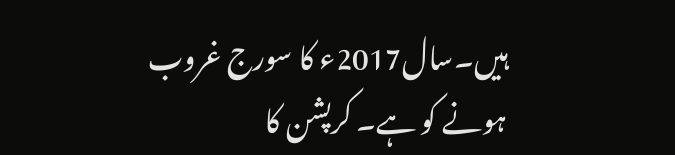ہیں۔سال2017ء کا سورج غروب ہونے کو ہے۔ کرپشن کا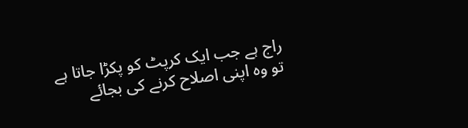راج ہے جب ایک کرپٹ کو پکڑا جاتا ہے تو وہ اپنی اصلاح کرنے کی بجائے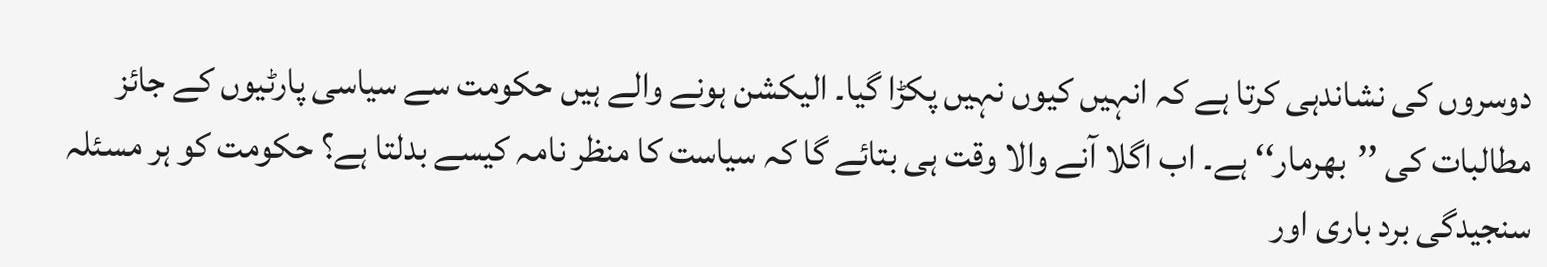دوسروں کی نشاندہی کرتا ہے کہ انہیں کیوں نہیں پکڑا گیا۔ الیکشن ہونے والے ہیں حکومت سے سیاسی پارٹیوں کے جائز مطالبات کی ’’بھرمار‘‘ ہے۔ اب اگلا آنے والا وقت ہی بتائے گا کہ سیاست کا منظر نامہ کیسے بدلتا ہے؟ حکومت کو ہر مسئلہ سنجیدگی برد باری اور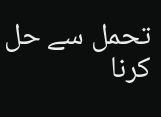تحمل سے حل کرنا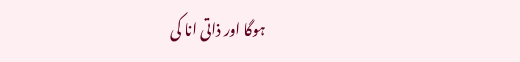ہوگا اور ذاتی انا کی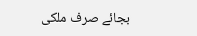بجائے صرف ملکی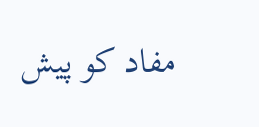مفاد کو پیش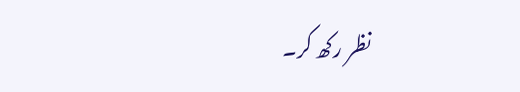نظر رکھ کر۔